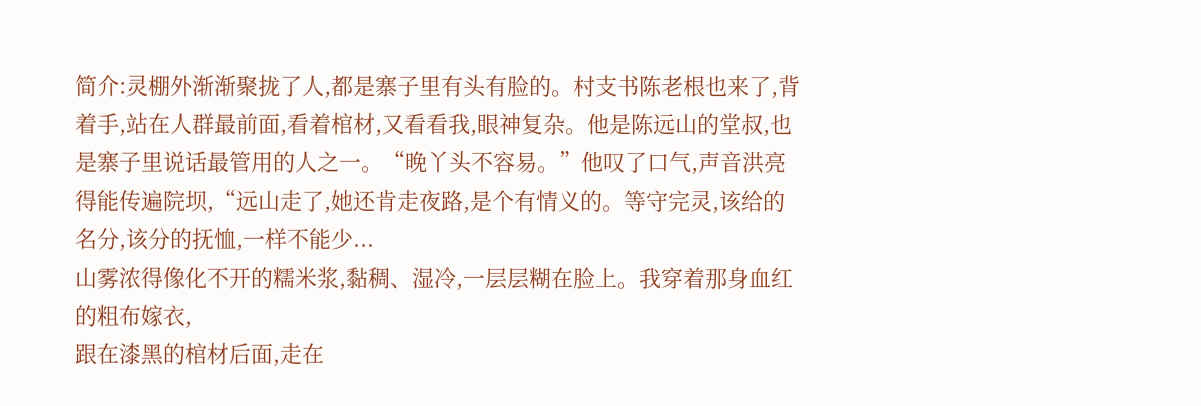简介:灵棚外渐渐聚拢了人,都是寨子里有头有脸的。村支书陈老根也来了,背着手,站在人群最前面,看着棺材,又看看我,眼神复杂。他是陈远山的堂叔,也是寨子里说话最管用的人之一。“晚丫头不容易。”他叹了口气,声音洪亮得能传遍院坝,“远山走了,她还肯走夜路,是个有情义的。等守完灵,该给的名分,该分的抚恤,一样不能少...
山雾浓得像化不开的糯米浆,黏稠、湿冷,一层层糊在脸上。我穿着那身血红的粗布嫁衣,
跟在漆黑的棺材后面,走在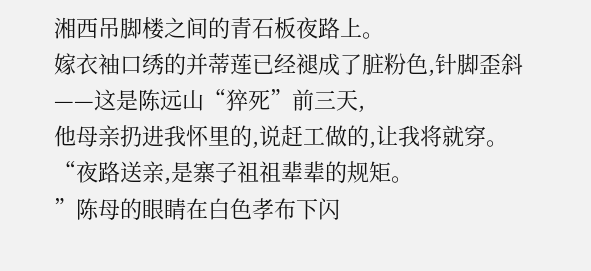湘西吊脚楼之间的青石板夜路上。
嫁衣袖口绣的并蒂莲已经褪成了脏粉色,针脚歪斜——这是陈远山“猝死”前三天,
他母亲扔进我怀里的,说赶工做的,让我将就穿。“夜路送亲,是寨子祖祖辈辈的规矩。
”陈母的眼睛在白色孝布下闪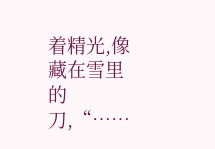着精光,像藏在雪里的刀,“……